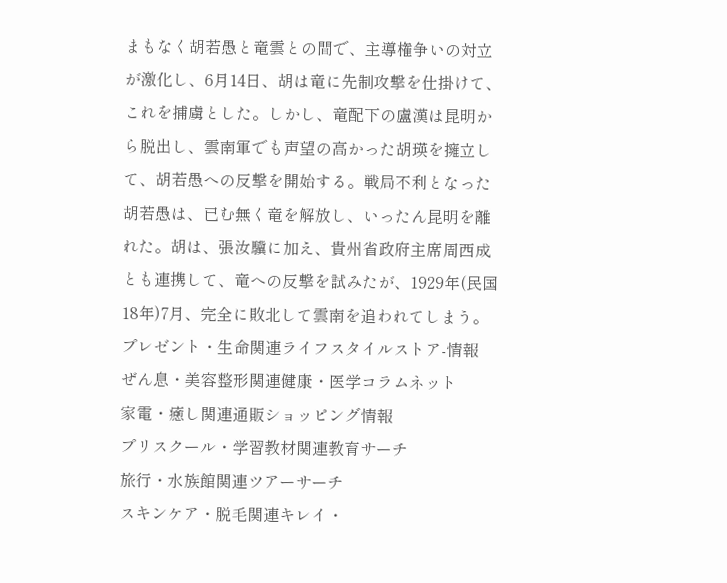まもなく胡若愚と竜雲との間で、主導権争いの対立が激化し、6月14日、胡は竜に先制攻撃を仕掛けて、これを捕虜とした。しかし、竜配下の盧漢は昆明から脱出し、雲南軍でも声望の高かった胡瑛を擁立して、胡若愚への反撃を開始する。戦局不利となった胡若愚は、已む無く竜を解放し、いったん昆明を離れた。胡は、張汝驥に加え、貴州省政府主席周西成とも連携して、竜への反撃を試みたが、1929年(民国18年)7月、完全に敗北して雲南を追われてしまう。
プレゼント・生命関連ライフスタイルストア-情報
ぜん息・美容整形関連健康・医学コラムネット
家電・癒し関連通販ショッピング情報
プリスクール・学習教材関連教育サーチ
旅行・水族館関連ツアーサーチ
スキンケア・脱毛関連キレイ・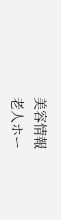美容情報
老人ホー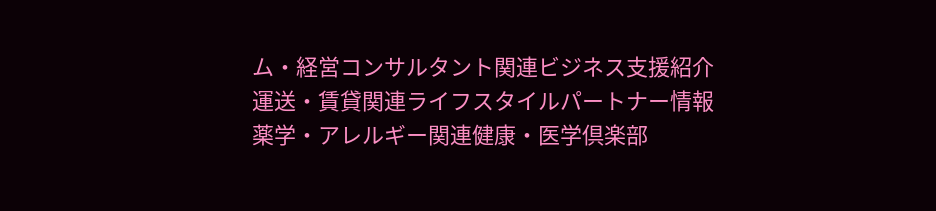ム・経営コンサルタント関連ビジネス支援紹介
運送・賃貸関連ライフスタイルパートナー情報
薬学・アレルギー関連健康・医学倶楽部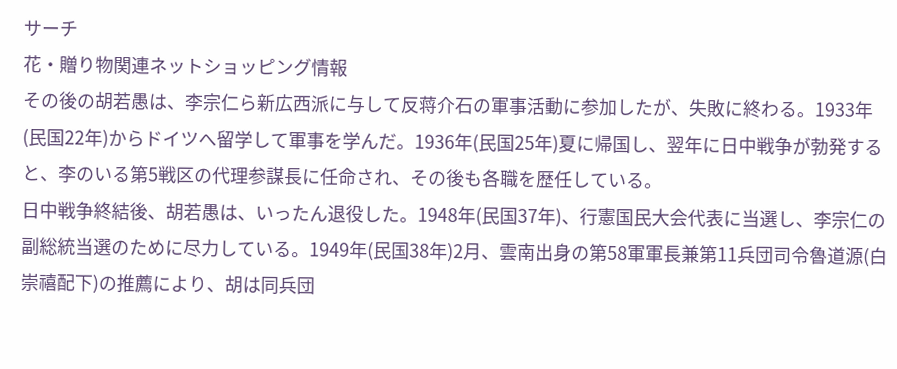サーチ
花・贈り物関連ネットショッピング情報
その後の胡若愚は、李宗仁ら新広西派に与して反蒋介石の軍事活動に参加したが、失敗に終わる。1933年(民国22年)からドイツへ留学して軍事を学んだ。1936年(民国25年)夏に帰国し、翌年に日中戦争が勃発すると、李のいる第5戦区の代理参謀長に任命され、その後も各職を歴任している。
日中戦争終結後、胡若愚は、いったん退役した。1948年(民国37年)、行憲国民大会代表に当選し、李宗仁の副総統当選のために尽力している。1949年(民国38年)2月、雲南出身の第58軍軍長兼第11兵団司令魯道源(白崇禧配下)の推薦により、胡は同兵団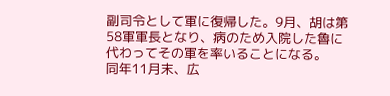副司令として軍に復帰した。9月、胡は第58軍軍長となり、病のため入院した魯に代わってその軍を率いることになる。
同年11月末、広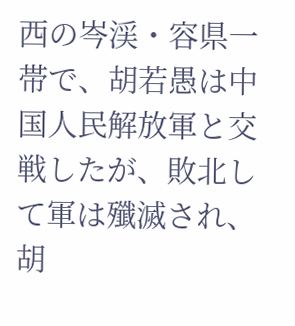西の岑渓・容県一帯で、胡若愚は中国人民解放軍と交戦したが、敗北して軍は殲滅され、胡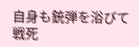自身も銃弾を浴びて戦死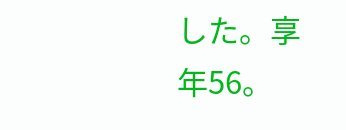した。享年56。